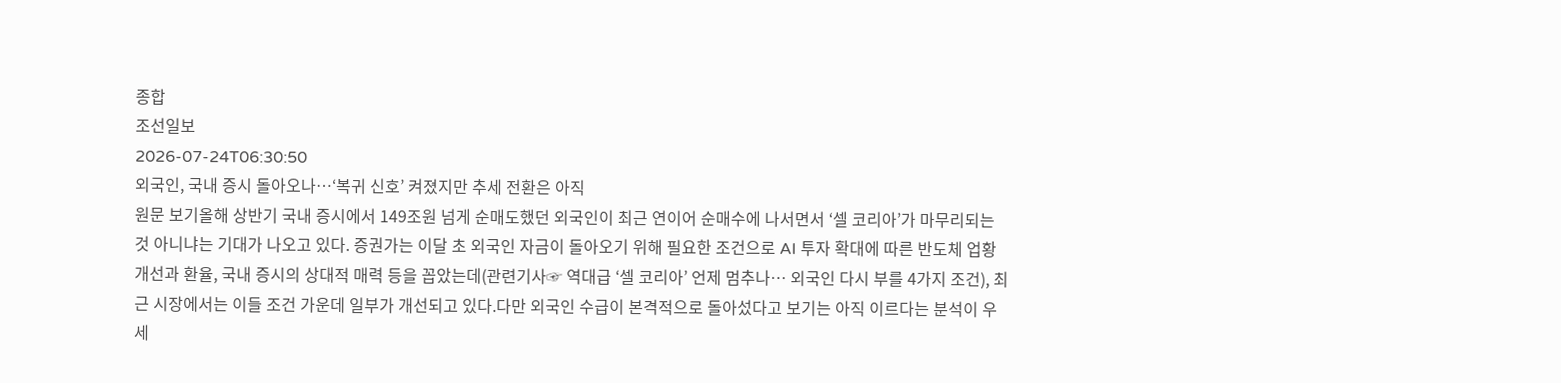종합
조선일보
2026-07-24T06:30:50
외국인, 국내 증시 돌아오나…‘복귀 신호’ 켜졌지만 추세 전환은 아직
원문 보기올해 상반기 국내 증시에서 149조원 넘게 순매도했던 외국인이 최근 연이어 순매수에 나서면서 ‘셀 코리아’가 마무리되는 것 아니냐는 기대가 나오고 있다. 증권가는 이달 초 외국인 자금이 돌아오기 위해 필요한 조건으로 AI 투자 확대에 따른 반도체 업황 개선과 환율, 국내 증시의 상대적 매력 등을 꼽았는데(관련기사☞ 역대급 ‘셀 코리아’ 언제 멈추나… 외국인 다시 부를 4가지 조건), 최근 시장에서는 이들 조건 가운데 일부가 개선되고 있다.다만 외국인 수급이 본격적으로 돌아섰다고 보기는 아직 이르다는 분석이 우세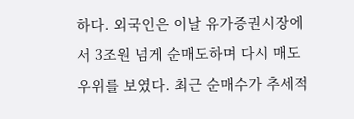하다. 외국인은 이날 유가증권시장에서 3조원 넘게 순매도하며 다시 매도 우위를 보였다. 최근 순매수가 추세적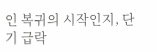인 복귀의 시작인지, 단기 급락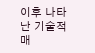이후 나타난 기술적 매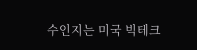수인지는 미국 빅테크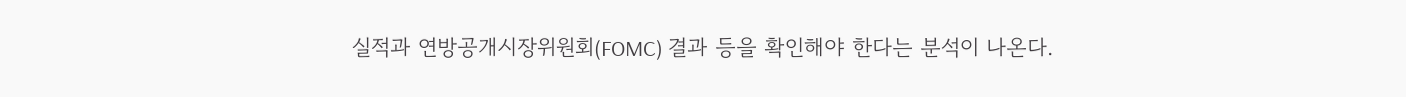실적과 연방공개시장위원회(FOMC) 결과 등을 확인해야 한다는 분석이 나온다.